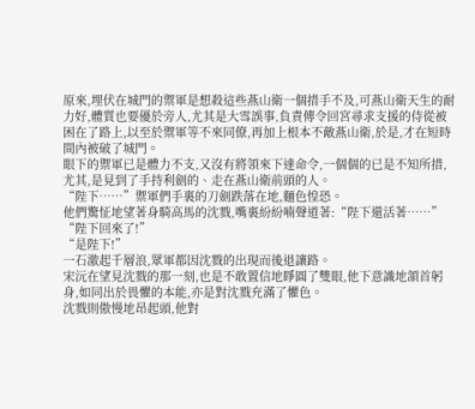原來,埋伏在城門的禦軍是想殺這些燕山衛一個措手不及,可燕山衛天生的耐力好,體質也要優於旁人,尤其是大雪誤事,負責傳令回宮尋求支援的侍從被困在了路上,以至於禦軍等不來同僚,再加上根本不敵燕山衛,於是,才在短時間內被破了城門。
眼下的禦軍已是體力不支,又沒有將領來下達命令,一個個的已是不知所措,尤其,是見到了手持利劍的、走在燕山衛前頭的人。
“陛下……”禦軍們手裏的刀劍跌落在地,麵色惶恐。
他們驚怔地望著身騎高馬的沈戮,嘴裏紛紛喃聲道著:“陛下還活著……”
“陛下回來了!”
“是陛下!”
一石激起千層浪,眾軍都因沈戮的出現而後退讓路。
宋沅在望見沈戮的那一刻,也是不敢置信地睜圓了雙眼,他下意識地頷首躬身,如同出於畏懼的本能,亦是對沈戮充滿了懼色。
沈戮則傲慢地昂起頭,他對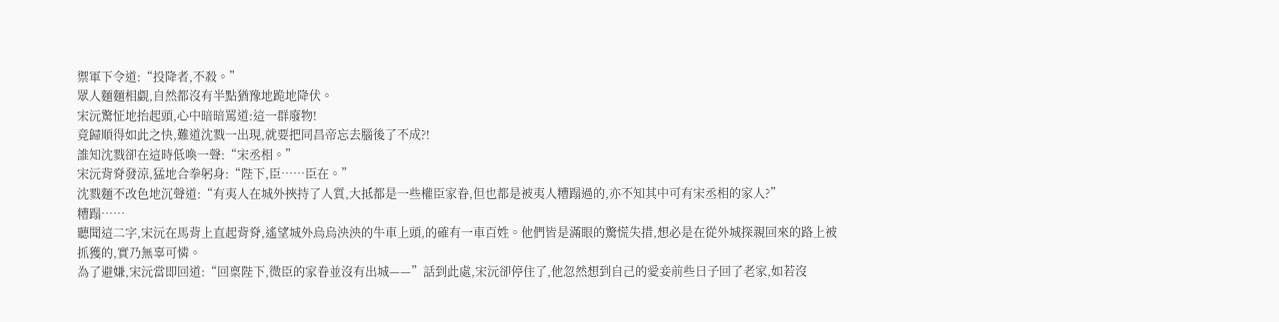禦軍下令道:“投降者,不殺。”
眾人麵麵相覷,自然都沒有半點猶豫地跪地降伏。
宋沅驚怔地抬起頭,心中暗暗罵道:這一群廢物!
竟歸順得如此之快,難道沈戮一出現,就要把同昌帝忘去腦後了不成?!
誰知沈戮卻在這時低喚一聲:“宋丞相。”
宋沅背脊發涼,猛地合拳躬身:“陛下,臣……臣在。”
沈戮麵不改色地沉聲道:“有夷人在城外挾持了人質,大抵都是一些權臣家眷,但也都是被夷人糟蹋過的,亦不知其中可有宋丞相的家人?”
糟蹋……
聽聞這二字,宋沅在馬背上直起背脊,遙望城外烏烏泱泱的牛車上頭,的確有一車百姓。他們皆是滿眼的驚慌失措,想必是在從外城探親回來的路上被抓獲的,實乃無辜可憐。
為了避嫌,宋沅當即回道:“回稟陛下,微臣的家眷並沒有出城——”話到此處,宋沅卻停住了,他忽然想到自己的愛妾前些日子回了老家,如若沒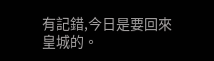有記錯,今日是要回來皇城的。